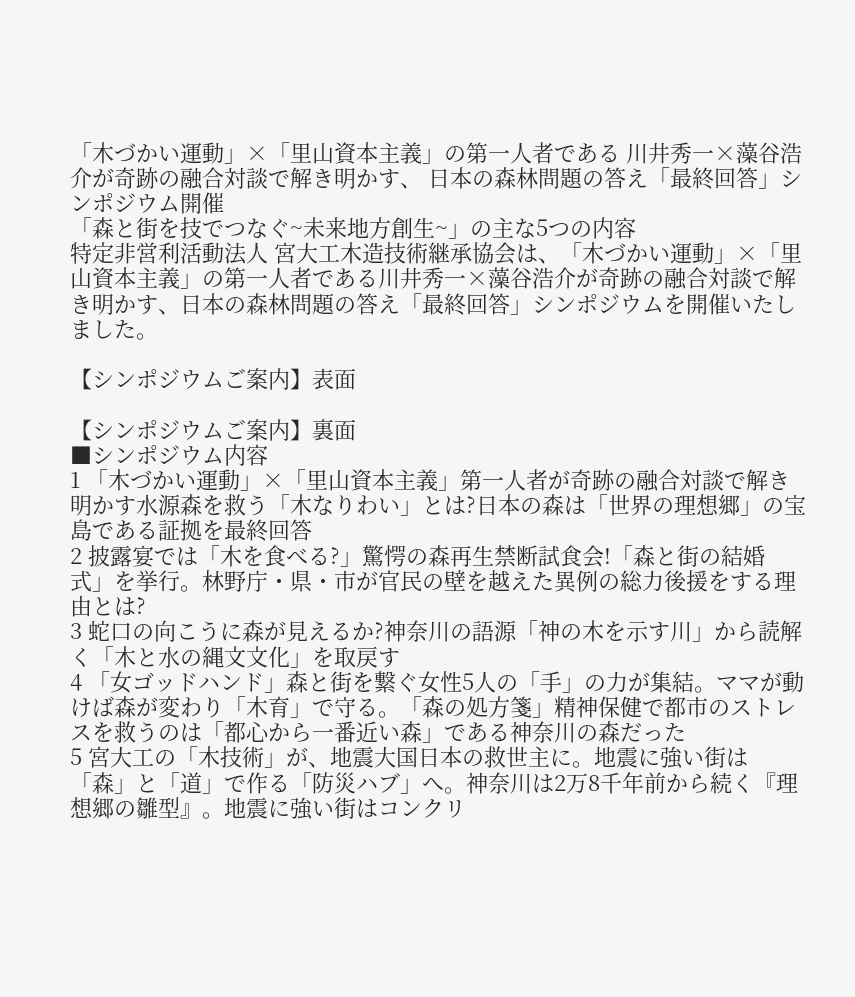「木づかい運動」×「里山資本主義」の第一人者である 川井秀一×藻谷浩介が奇跡の融合対談で解き明かす、 日本の森林問題の答え「最終回答」シンポジウム開催
「森と街を技でつなぐ~未来地方創生~」の主な5つの内容
特定非営利活動法人 宮大工木造技術継承協会は、「木づかい運動」×「里山資本主義」の第一人者である川井秀一×藻谷浩介が奇跡の融合対談で解き明かす、日本の森林問題の答え「最終回答」シンポジウムを開催いたしました。

【シンポジウムご案内】表面

【シンポジウムご案内】裏面
■シンポジウム内容
1 「木づかい運動」×「里山資本主義」第一人者が奇跡の融合対談で解き明かす水源森を救う「木なりわい」とは?日本の森は「世界の理想郷」の宝島である証拠を最終回答
2 披露宴では「木を食べる?」驚愕の森再生禁断試食会!「森と街の結婚式」を挙行。林野庁・県・市が官民の壁を越えた異例の総力後援をする理由とは?
3 蛇口の向こうに森が見えるか?神奈川の語源「神の木を示す川」から読解く「木と水の縄文文化」を取戻す
4 「女ゴッドハンド」森と街を繋ぐ女性5人の「手」の力が集結。ママが動けば森が変わり「木育」で守る。「森の処方箋」精神保健で都市のストレスを救うのは「都心から一番近い森」である神奈川の森だった
5 宮大工の「木技術」が、地震大国日本の救世主に。地震に強い街は「森」と「道」で作る「防災ハブ」へ。神奈川は2万8千年前から続く『理想郷の雛型』。地震に強い街はコンクリ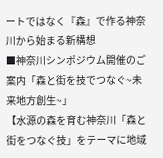ートではなく『森』で作る神奈川から始まる新構想
■神奈川シンポジウム開催のご案内「森と街を技でつなぐ~未来地方創生~」
【水源の森を育む神奈川「森と街をつなぐ技」をテーマに地域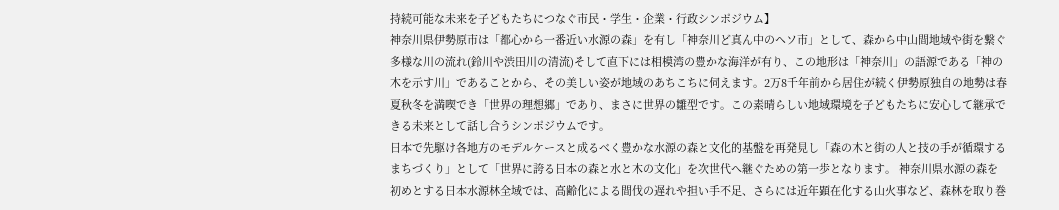持続可能な未来を子どもたちにつなぐ市民・学生・企業・行政シンポジウム】
神奈川県伊勢原市は「都心から一番近い水源の森」を有し「神奈川ど真ん中のヘソ市」として、森から中山間地域や街を繋ぐ多様な川の流れ(鈴川や渋田川の清流)そして直下には相模湾の豊かな海洋が有り、この地形は「神奈川」の語源である「神の木を示す川」であることから、その美しい姿が地域のあちこちに伺えます。2万8千年前から居住が続く伊勢原独自の地勢は春夏秋冬を満喫でき「世界の理想郷」であり、まさに世界の雛型です。この素晴らしい地域環境を子どもたちに安心して継承できる未来として話し合うシンポジウムです。
日本で先駆け各地方のモデルケースと成るべく豊かな水源の森と文化的基盤を再発見し「森の木と街の人と技の手が循環するまちづくり」として「世界に誇る日本の森と水と木の文化」を次世代へ継ぐための第一歩となります。 神奈川県水源の森を初めとする日本水源林全域では、高齢化による間伐の遅れや担い手不足、さらには近年顕在化する山火事など、森林を取り巻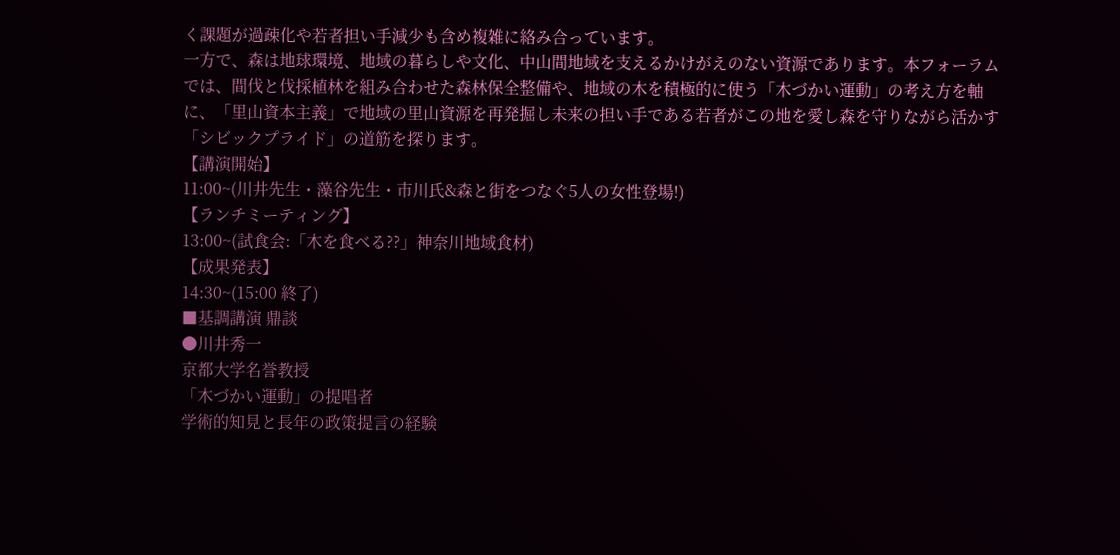く課題が過疎化や若者担い手減少も含め複雑に絡み合っています。
一方で、森は地球環境、地域の暮らしや文化、中山間地域を支えるかけがえのない資源であります。本フォーラムでは、間伐と伐採植林を組み合わせた森林保全整備や、地域の木を積極的に使う「木づかい運動」の考え方を軸に、「里山資本主義」で地域の里山資源を再発掘し未来の担い手である若者がこの地を愛し森を守りながら活かす「シビックプライド」の道筋を探ります。
【講演開始】
11:00~(川井先生・藻谷先生・市川氏&森と街をつなぐ5人の女性登場!)
【ランチミーティング】
13:00~(試食会:「木を食べる??」神奈川地域食材)
【成果発表】
14:30~(15:00 終了)
■基調講演 鼎談
●川井秀一
京都大学名誉教授
「木づかい運動」の提唱者
学術的知見と長年の政策提言の経験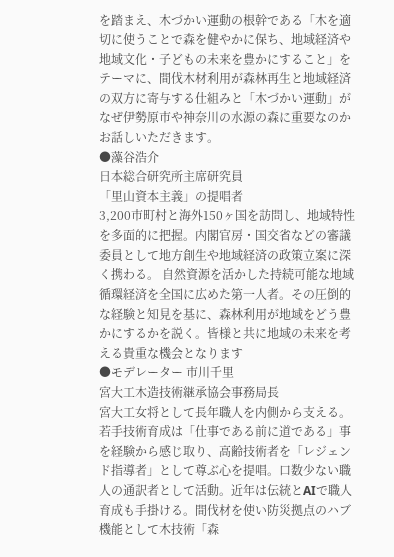を踏まえ、木づかい運動の根幹である「木を適切に使うことで森を健やかに保ち、地域経済や地域文化・子どもの未来を豊かにすること」をテーマに、間伐木材利用が森林再生と地域経済の双方に寄与する仕組みと「木づかい運動」がなぜ伊勢原市や神奈川の水源の森に重要なのかお話しいただきます。
●藻谷浩介
日本総合研究所主席研究員
「里山資本主義」の提唱者
3,200市町村と海外150ヶ国を訪問し、地域特性を多面的に把握。内閣官房・国交省などの審議委員として地方創生や地域経済の政策立案に深く携わる。 自然資源を活かした持続可能な地域循環経済を全国に広めた第一人者。その圧倒的な経験と知見を基に、森林利用が地域をどう豊かにするかを説く。皆様と共に地域の未来を考える貴重な機会となります
●モデレーター 市川千里
宮大工木造技術継承協会事務局長
宮大工女将として長年職人を内側から支える。若手技術育成は「仕事である前に道である」事を経験から感じ取り、高齢技術者を「レジェンド指導者」として尊ぶ心を提唱。口数少ない職人の通訳者として活動。近年は伝統とAIで職人育成も手掛ける。間伐材を使い防災拠点のハブ機能として木技術「森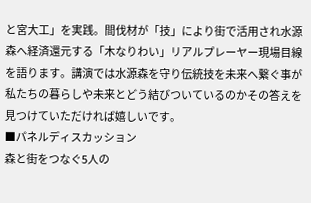と宮大工」を実践。間伐材が「技」により街で活用され水源森へ経済還元する「木なりわい」リアルプレーヤー現場目線を語ります。講演では水源森を守り伝統技を未来へ繋ぐ事が私たちの暮らしや未来とどう結びついているのかその答えを見つけていただければ嬉しいです。
■パネルディスカッション
森と街をつなぐ5人の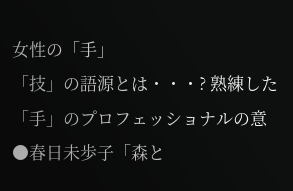女性の「手」
「技」の語源とは・・・? 熟練した「手」のプロフェッショナルの意
●春日未歩子「森と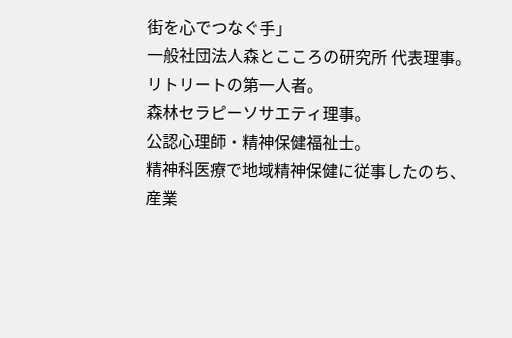街を心でつなぐ手」
一般社団法人森とこころの研究所 代表理事。リトリートの第一人者。
森林セラピーソサエティ理事。
公認心理師・精神保健福祉士。
精神科医療で地域精神保健に従事したのち、産業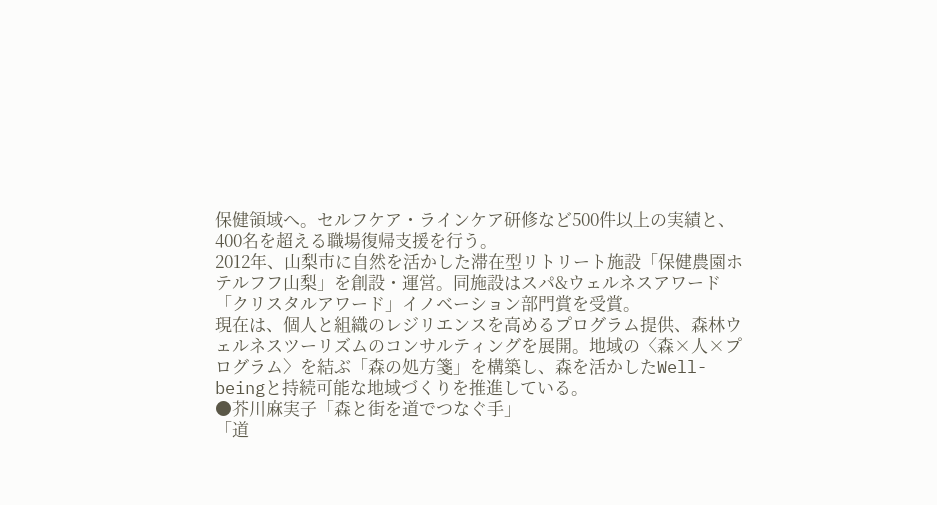保健領域へ。セルフケア・ラインケア研修など500件以上の実績と、400名を超える職場復帰支援を行う。
2012年、山梨市に自然を活かした滞在型リトリート施設「保健農園ホテルフフ山梨」を創設・運営。同施設はスパ&ウェルネスアワード「クリスタルアワード」イノベーション部門賞を受賞。
現在は、個人と組織のレジリエンスを高めるプログラム提供、森林ウェルネスツーリズムのコンサルティングを展開。地域の〈森×人×プログラム〉を結ぶ「森の処方箋」を構築し、森を活かしたWell-beingと持続可能な地域づくりを推進している。
●芥川麻実子「森と街を道でつなぐ手」
「道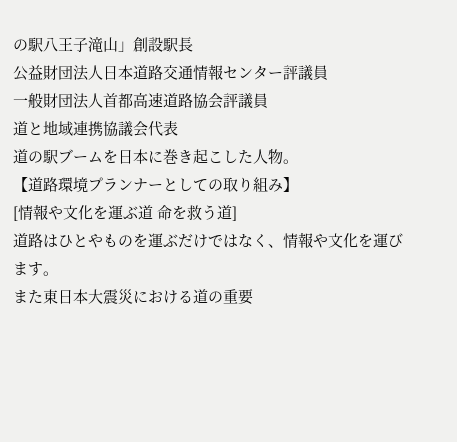の駅八王子滝山」創設駅長
公益財団法人日本道路交通情報センター評議員
一般財団法人首都高速道路協会評議員
道と地域連携協議会代表
道の駅ブームを日本に巻き起こした人物。
【道路環境プランナーとしての取り組み】
[情報や文化を運ぶ道 命を救う道]
道路はひとやものを運ぶだけではなく、情報や文化を運びます。
また東日本大震災における道の重要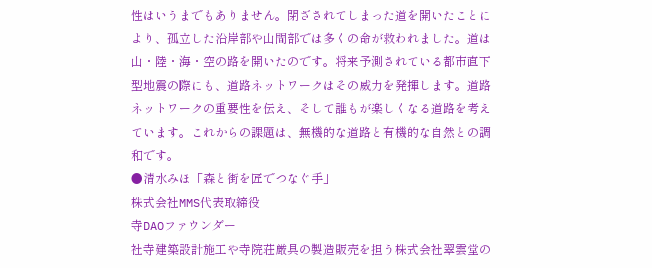性はいうまでもありません。閉ざされてしまった道を開いたことにより、孤立した沿岸部や山間部では多くの命が救われました。道は山・陸・海・空の路を開いたのです。将来予測されている都市直下型地震の際にも、道路ネットワークはその威力を発揮します。道路ネットワークの重要性を伝え、そして誰もが楽しくなる道路を考えています。これからの課題は、無機的な道路と有機的な自然との調和です。
●清水みほ「森と街を匠でつなぐ手」
株式会社MMS代表取締役
寺DAOファウンダー
社寺建築設計施工や寺院荘厳具の製造販売を担う株式会社翠雲堂の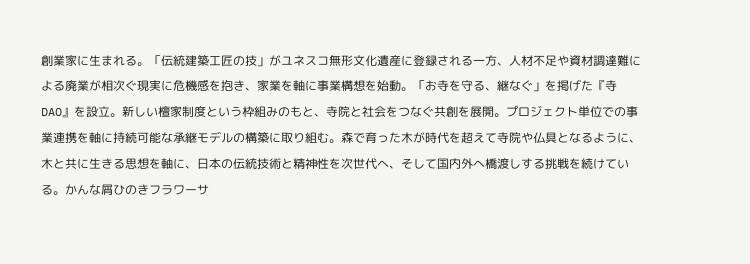創業家に生まれる。「伝統建築工匠の技」がユネスコ無形文化遺産に登録される一方、人材不足や資材調達難による廃業が相次ぐ現実に危機感を抱き、家業を軸に事業構想を始動。「お寺を守る、継なぐ」を掲げた『寺DAO』を設立。新しい檀家制度という枠組みのもと、寺院と社会をつなぐ共創を展開。プロジェクト単位での事業連携を軸に持続可能な承継モデルの構築に取り組む。森で育った木が時代を超えて寺院や仏具となるように、木と共に生きる思想を軸に、日本の伝統技術と精神性を次世代へ、そして国内外へ橋渡しする挑戦を続けている。かんな屑ひのきフラワーサ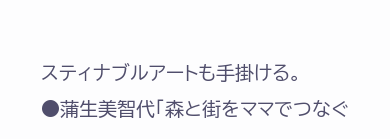スティナブルアートも手掛ける。
●蒲生美智代「森と街をママでつなぐ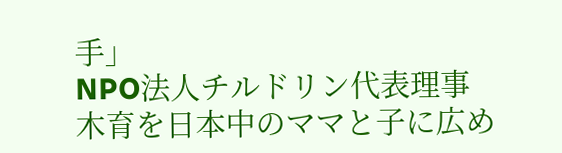手」
NPO法人チルドリン代表理事
木育を日本中のママと子に広め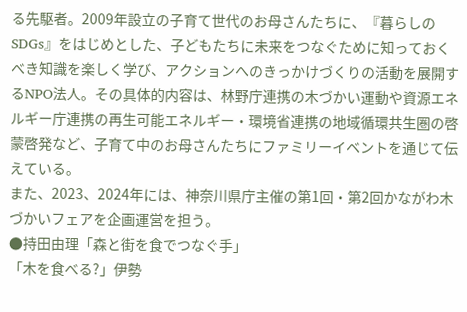る先駆者。2009年設立の子育て世代のお母さんたちに、『暮らしのSDGs』をはじめとした、子どもたちに未来をつなぐために知っておくべき知識を楽しく学び、アクションへのきっかけづくりの活動を展開するNPO法人。その具体的内容は、林野庁連携の木づかい運動や資源エネルギー庁連携の再生可能エネルギー・環境省連携の地域循環共生圏の啓蒙啓発など、子育て中のお母さんたちにファミリーイベントを通じて伝えている。
また、2023、2024年には、神奈川県庁主催の第1回・第2回かながわ木づかいフェアを企画運営を担う。
●持田由理「森と街を食でつなぐ手」
「木を食べる?」伊勢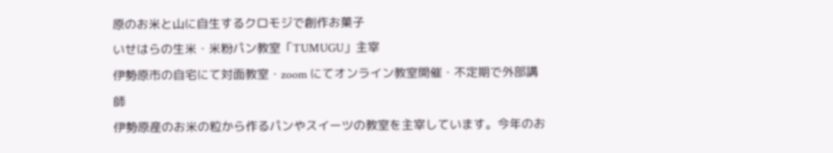原のお米と山に自生するクロモジで創作お菓子
いせはらの生米・米粉パン教室「TUMUGU」主宰
伊勢原市の自宅にて対面教室・zoom にてオンライン教室開催・不定期で外部講師
伊勢原産のお米の粒から作るパンやスイーツの教室を主宰しています。今年のお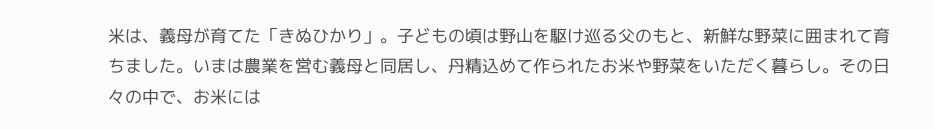米は、義母が育てた「きぬひかり」。子どもの頃は野山を駆け巡る父のもと、新鮮な野菜に囲まれて育ちました。いまは農業を営む義母と同居し、丹精込めて作られたお米や野菜をいただく暮らし。その日々の中で、お米には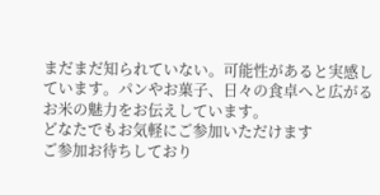まだまだ知られていない。可能性があると実感しています。パンやお菓子、日々の食卓へと広がるお米の魅力をお伝えしています。
どなたでもお気軽にご参加いただけます
ご参加お待ちしており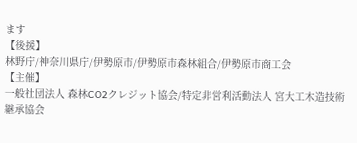ます
【後援】
林野庁/神奈川県庁/伊勢原市/伊勢原市森林組合/伊勢原市商工会
【主催】
一般社団法人 森林CO2クレジット協会/特定非営利活動法人 宮大工木造技術継承協会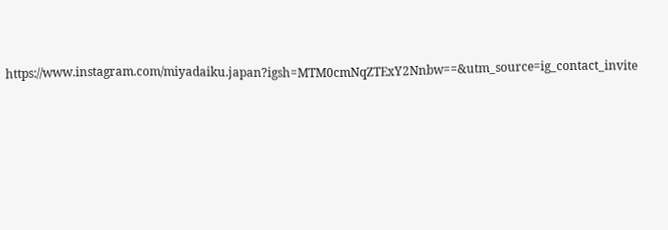https://www.instagram.com/miyadaiku.japan?igsh=MTM0cmNqZTExY2Nnbw==&utm_source=ig_contact_invite